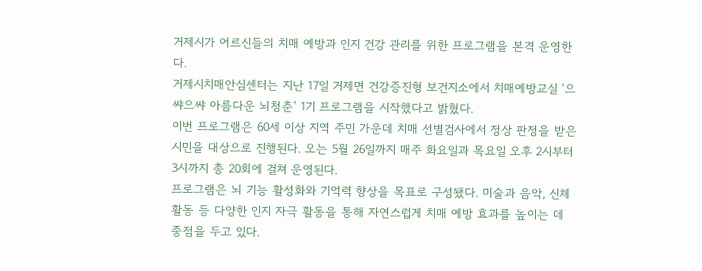거제시가 어르신들의 치매 예방과 인지 건강 관리를 위한 프로그램을 본격 운영한다.
거제시치매안심센터는 지난 17일 거제면 건강증진형 보건지소에서 치매예방교실 ‘으쌰으쌰 아름다운 뇌청춘’ 1기 프로그램을 시작했다고 밝혔다.
이번 프로그램은 60세 이상 지역 주민 가운데 치매 선별검사에서 정상 판정을 받은 시민을 대상으로 진행된다. 오는 5월 26일까지 매주 화요일과 목요일 오후 2시부터 3시까지 총 20회에 걸쳐 운영된다.
프로그램은 뇌 기능 활성화와 기억력 향상을 목표로 구성됐다. 미술과 음악, 신체활동 등 다양한 인지 자극 활동을 통해 자연스럽게 치매 예방 효과를 높이는 데 중점을 두고 있다.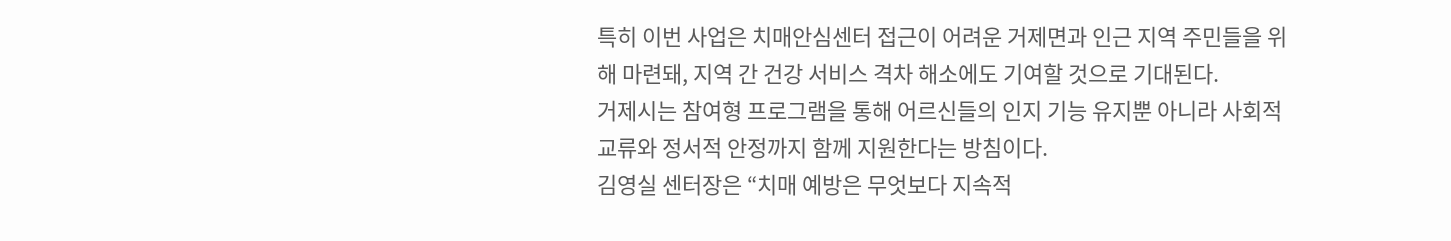특히 이번 사업은 치매안심센터 접근이 어려운 거제면과 인근 지역 주민들을 위해 마련돼, 지역 간 건강 서비스 격차 해소에도 기여할 것으로 기대된다.
거제시는 참여형 프로그램을 통해 어르신들의 인지 기능 유지뿐 아니라 사회적 교류와 정서적 안정까지 함께 지원한다는 방침이다.
김영실 센터장은 “치매 예방은 무엇보다 지속적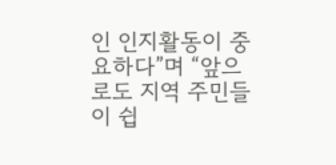인 인지활동이 중요하다”며 “앞으로도 지역 주민들이 쉽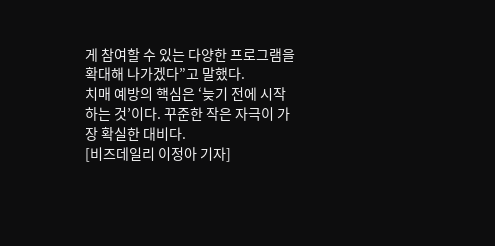게 참여할 수 있는 다양한 프로그램을 확대해 나가겠다”고 말했다.
치매 예방의 핵심은 ‘늦기 전에 시작하는 것’이다. 꾸준한 작은 자극이 가장 확실한 대비다.
[비즈데일리 이정아 기자]